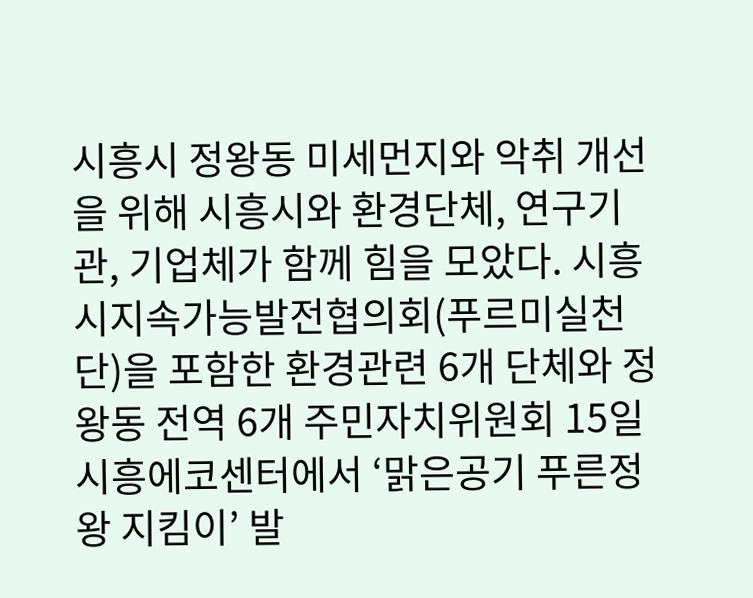시흥시 정왕동 미세먼지와 악취 개선을 위해 시흥시와 환경단체, 연구기관, 기업체가 함께 힘을 모았다. 시흥시지속가능발전협의회(푸르미실천단)을 포함한 환경관련 6개 단체와 정왕동 전역 6개 주민자치위원회 15일 시흥에코센터에서 ‘맑은공기 푸른정왕 지킴이’ 발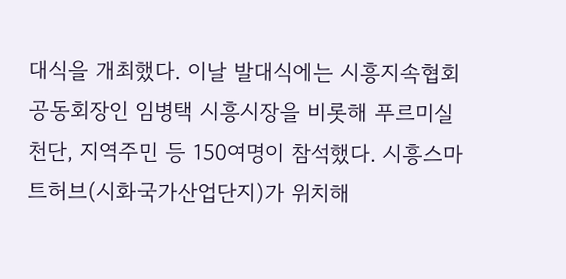대식을 개최했다. 이날 발대식에는 시흥지속협회 공동회장인 임병택 시흥시장을 비롯해 푸르미실천단, 지역주민 등 150여명이 참석했다. 시흥스마트허브(시화국가산업단지)가 위치해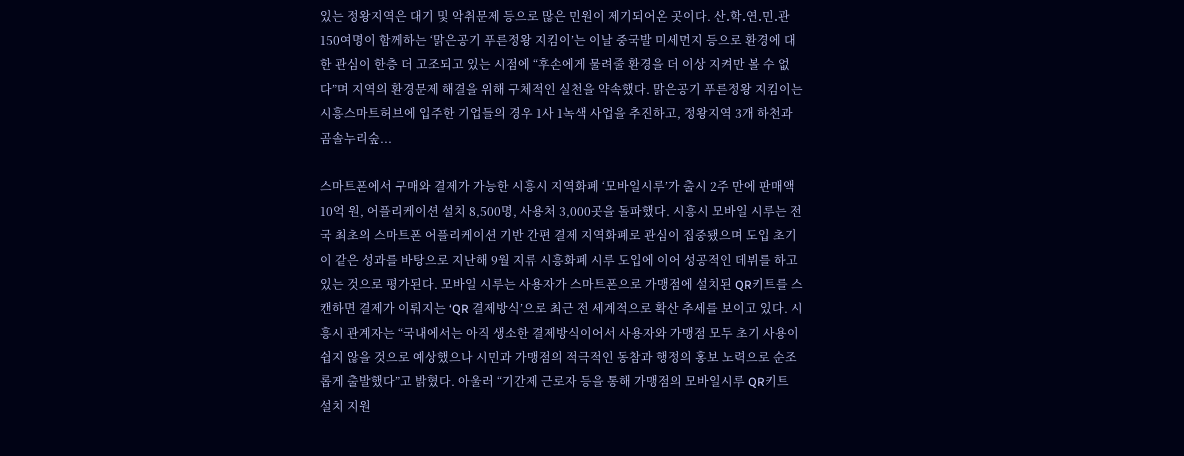있는 정왕지역은 대기 및 악취문제 등으로 많은 민원이 제기되어온 곳이다. 산․학․연․민․관 150여명이 함께하는 ‘맑은공기 푸른정왕 지킴이’는 이날 중국발 미세먼지 등으로 환경에 대한 관심이 한층 더 고조되고 있는 시점에 “후손에게 물려줄 환경을 더 이상 지켜만 볼 수 없다”며 지역의 환경문제 해결을 위해 구체적인 실천을 약속했다. 맑은공기 푸른정왕 지킴이는 시흥스마트허브에 입주한 기업들의 경우 1사 1녹색 사업을 추진하고, 정왕지역 3개 하천과 곰솔누리숲...

스마트폰에서 구매와 결제가 가능한 시흥시 지역화폐 ‘모바일시루’가 출시 2주 만에 판매액 10억 원, 어플리케이션 설치 8,500명, 사용처 3,000곳을 돌파했다. 시흥시 모바일 시루는 전국 최초의 스마트폰 어플리케이션 기반 간편 결제 지역화폐로 관심이 집중됐으며 도입 초기 이 같은 성과를 바탕으로 지난해 9월 지류 시흥화폐 시루 도입에 이어 성공적인 데뷔를 하고 있는 것으로 평가된다. 모바일 시루는 사용자가 스마트폰으로 가맹점에 설치된 QR키트를 스캔하면 결제가 이뤄지는 ‘QR 결제방식’으로 최근 전 세계적으로 확산 추세를 보이고 있다. 시흥시 관계자는 “국내에서는 아직 생소한 결제방식이어서 사용자와 가맹점 모두 초기 사용이 쉽지 않을 것으로 예상했으나 시민과 가맹점의 적극적인 동참과 행정의 홍보 노력으로 순조롭게 출발했다”고 밝혔다. 아울러 “기간제 근로자 등을 통해 가맹점의 모바일시루 QR키트 설치 지원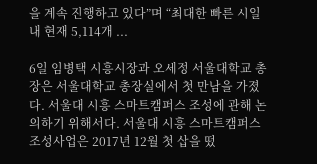을 계속 진행하고 있다”며 “최대한 빠른 시일 내 현재 5,114개 ...

6일 임병택 시흥시장과 오세정 서울대학교 총장은 서울대학교 총장실에서 첫 만남을 가졌다. 서울대 시흥 스마트캠퍼스 조성에 관해 논의하기 위해서다. 서울대 시흥 스마트캠퍼스 조성사업은 2017년 12월 첫 삽을 떴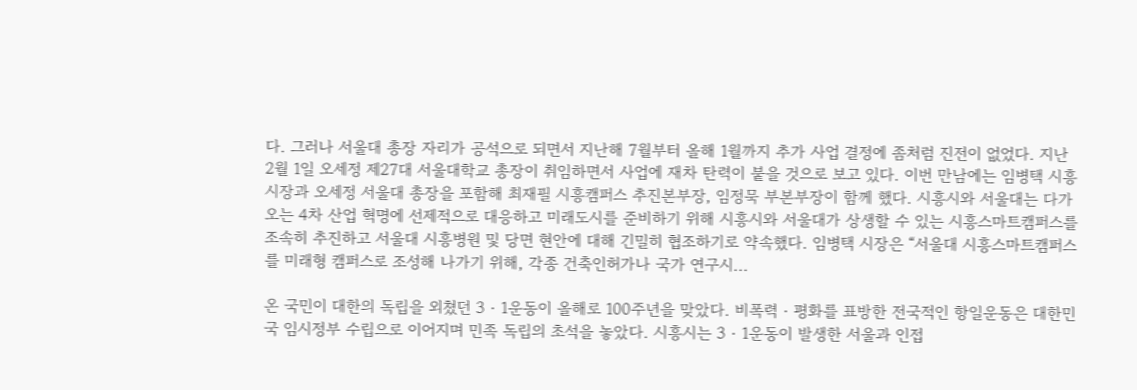다. 그러나 서울대 총장 자리가 공석으로 되면서 지난해 7월부터 올해 1월까지 추가 사업 결정에 좀처럼 진전이 없었다. 지난 2월 1일 오세정 제27대 서울대학교 총장이 취임하면서 사업에 재차 탄력이 붙을 것으로 보고 있다. 이번 만남에는 임병택 시흥시장과 오세정 서울대 총장을 포함해 최재필 시흥캠퍼스 추진본부장, 임정묵 부본부장이 함께 했다. 시흥시와 서울대는 다가오는 4차 산업 혁명에 선제적으로 대응하고 미래도시를 준비하기 위해 시흥시와 서울대가 상생할 수 있는 시흥스마트캠퍼스를 조속히 추진하고 서울대 시흥병원 및 당면 현안에 대해 긴밀히 협조하기로 약속했다. 임병택 시장은 “서울대 시흥스마트캠퍼스를 미래형 캠퍼스로 조성해 나가기 위해, 각종 건축인허가나 국가 연구시...

온 국민이 대한의 독립을 외쳤던 3‧1운동이 올해로 100주년을 맞았다. 비폭력‧평화를 표방한 전국적인 항일운동은 대한민국 임시정부 수립으로 이어지며 민족 독립의 초석을 놓았다. 시흥시는 3‧1운동이 발생한 서울과 인접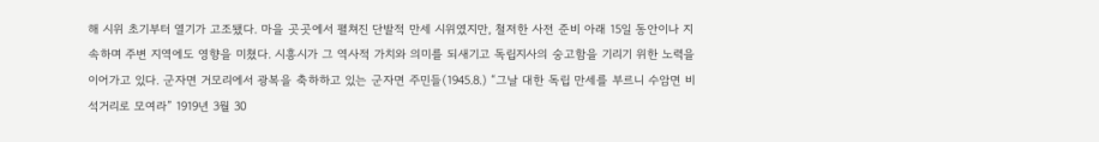해 시위 초기부터 열기가 고조됐다. 마을 곳곳에서 펼쳐진 단발적 만세 시위였지만, 철저한 사전 준비 아래 15일 동안이나 지속하며 주변 지역에도 영향을 미쳤다. 시흥시가 그 역사적 가치와 의미를 되새기고 독립지사의 숭고함을 기리기 위한 노력을 이어가고 있다. 군자면 거모리에서 광복을 축하하고 있는 군자면 주민들(1945.8.) “그날 대한 독립 만세를 부르니 수암면 비석거리로 모여라” 1919년 3월 30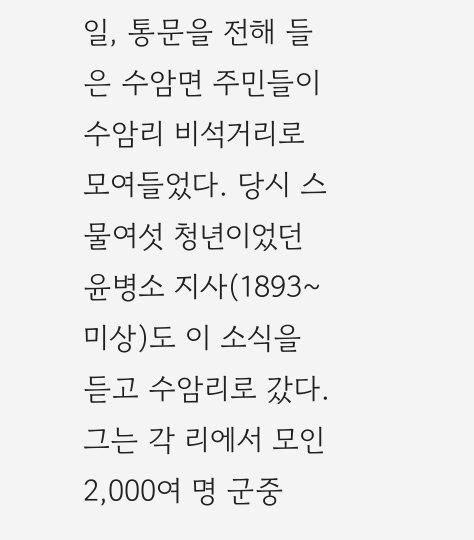일, 통문을 전해 들은 수암면 주민들이 수암리 비석거리로 모여들었다. 당시 스물여섯 청년이었던 윤병소 지사(1893~미상)도 이 소식을 듣고 수암리로 갔다. 그는 각 리에서 모인 2,000여 명 군중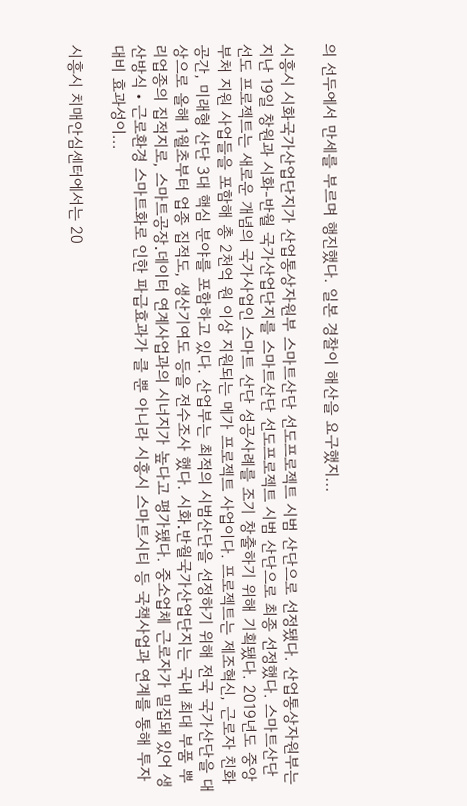의 선두에서 만세를 부르며 행진했다. 일본 경찰이 해산을 요구했지...

시흥시 시화국가산업단지가 산업통상자원부 스마트산단 선도프로젝트 시범 산단으로 선정됐다. 산업통상자원부는 지난 19일 창원과 시화-반월 국가산업단지를 스마트산단 선도프로젝트 시범 산단으로 최종 선정했다. 스마트산단 선도 프로젝트는 새로운 개념의 국가사업인 스마트 산단 성공사례를 조기 창출하기 위해 기획됐다. 2019년도 중앙부처 지원 사업들을 포함해 총 2천억 원 이상 지원되는 메가 프로젝트 사업이다. 프로젝트는 제조혁신, 근로자 친화공간, 미래형 산단 3대 핵심 분야를 포함하고 있다. 산업부는 최적의 시범산단을 선정하기 위해 전국 국가산단을 대상으로 올해 1월초부터 업종 집적도, 생산기여도 등을 전수조사 했다. 시화․반월국가산업단지는 국내 최대 부품 뿌리업종의 집적지로, 스마트공장․데이터 연계사업과의 시너지가 높다고 평가됐다. 중소업체 근로자가 밀집돼 있어 생산방식‧근로환경 스마트화로 인한 파급효과가 클 뿐 아니라 시흥시 스마트시티 등 국책사업과 연계를 통해 투자 대비 효과성이...

시흥시 치매안심센터에서는 20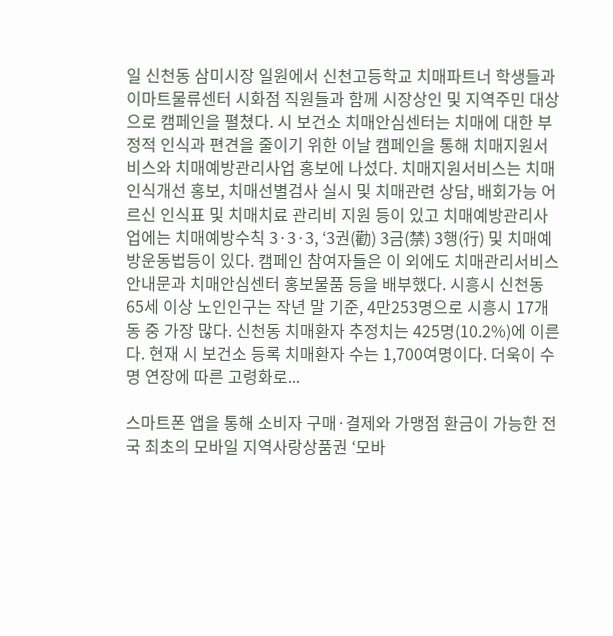일 신천동 삼미시장 일원에서 신천고등학교 치매파트너 학생들과 이마트물류센터 시화점 직원들과 함께 시장상인 및 지역주민 대상으로 캠페인을 펼쳤다. 시 보건소 치매안심센터는 치매에 대한 부정적 인식과 편견을 줄이기 위한 이날 캠페인을 통해 치매지원서비스와 치매예방관리사업 홍보에 나섰다. 치매지원서비스는 치매인식개선 홍보, 치매선별검사 실시 및 치매관련 상담, 배회가능 어르신 인식표 및 치매치료 관리비 지원 등이 있고 치매예방관리사업에는 치매예방수칙 3·3·3, ‘3권(勸) 3금(禁) 3행(行) 및 치매예방운동법등이 있다. 캠페인 참여자들은 이 외에도 치매관리서비스 안내문과 치매안심센터 홍보물품 등을 배부했다. 시흥시 신천동 65세 이상 노인인구는 작년 말 기준, 4만253명으로 시흥시 17개동 중 가장 많다. 신천동 치매환자 추정치는 425명(10.2%)에 이른다. 현재 시 보건소 등록 치매환자 수는 1,700여명이다. 더욱이 수명 연장에 따른 고령화로...

스마트폰 앱을 통해 소비자 구매·결제와 가맹점 환금이 가능한 전국 최초의 모바일 지역사랑상품권 ‘모바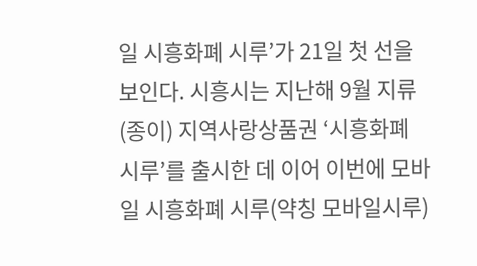일 시흥화폐 시루’가 21일 첫 선을 보인다. 시흥시는 지난해 9월 지류(종이) 지역사랑상품권 ‘시흥화폐 시루’를 출시한 데 이어 이번에 모바일 시흥화폐 시루(약칭 모바일시루)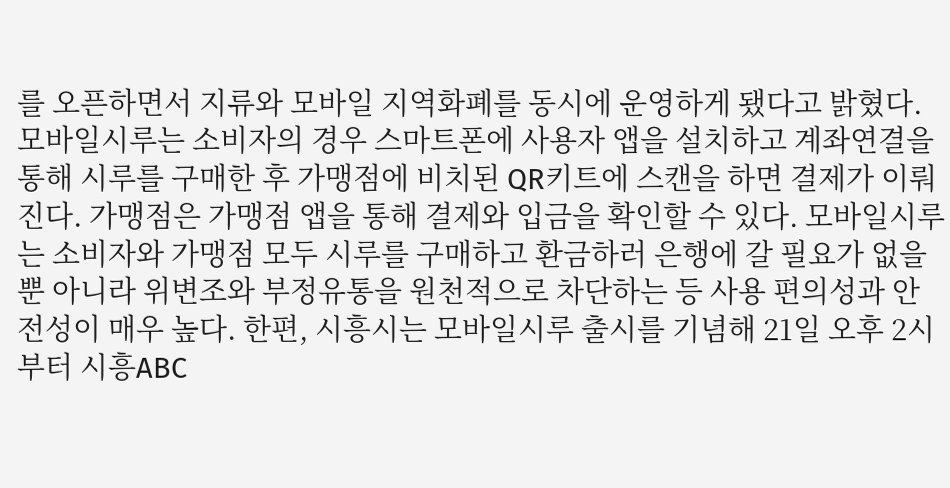를 오픈하면서 지류와 모바일 지역화폐를 동시에 운영하게 됐다고 밝혔다. 모바일시루는 소비자의 경우 스마트폰에 사용자 앱을 설치하고 계좌연결을 통해 시루를 구매한 후 가맹점에 비치된 QR키트에 스캔을 하면 결제가 이뤄진다. 가맹점은 가맹점 앱을 통해 결제와 입금을 확인할 수 있다. 모바일시루는 소비자와 가맹점 모두 시루를 구매하고 환금하러 은행에 갈 필요가 없을 뿐 아니라 위변조와 부정유통을 원천적으로 차단하는 등 사용 편의성과 안전성이 매우 높다. 한편, 시흥시는 모바일시루 출시를 기념해 21일 오후 2시부터 시흥ABC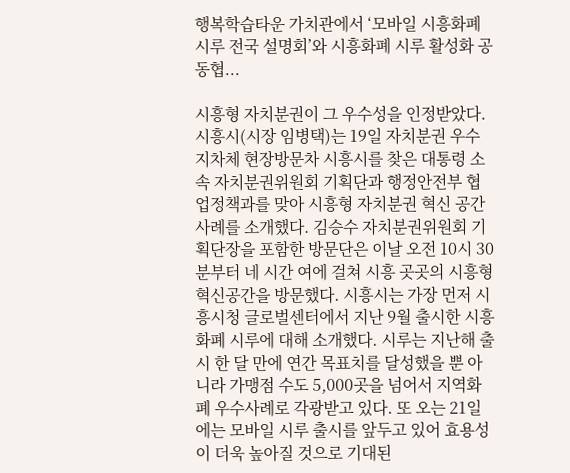행복학습타운 가치관에서 ‘모바일 시흥화폐 시루 전국 설명회’와 시흥화폐 시루 활성화 공동협...

시흥형 자치분권이 그 우수성을 인정받았다. 시흥시(시장 임병택)는 19일 자치분권 우수 지차체 현장방문차 시흥시를 찾은 대통령 소속 자치분권위원회 기획단과 행정안전부 협업정책과를 맞아 시흥형 자치분권 혁신 공간 사례를 소개했다. 김승수 자치분권위원회 기획단장을 포함한 방문단은 이날 오전 10시 30분부터 네 시간 여에 걸쳐 시흥 곳곳의 시흥형 혁신공간을 방문했다. 시흥시는 가장 먼저 시흥시청 글로벌센터에서 지난 9월 출시한 시흥화폐 시루에 대해 소개했다. 시루는 지난해 출시 한 달 만에 연간 목표치를 달성했을 뿐 아니라 가맹점 수도 5,000곳을 넘어서 지역화폐 우수사례로 각광받고 있다. 또 오는 21일에는 모바일 시루 출시를 앞두고 있어 효용성이 더욱 높아질 것으로 기대된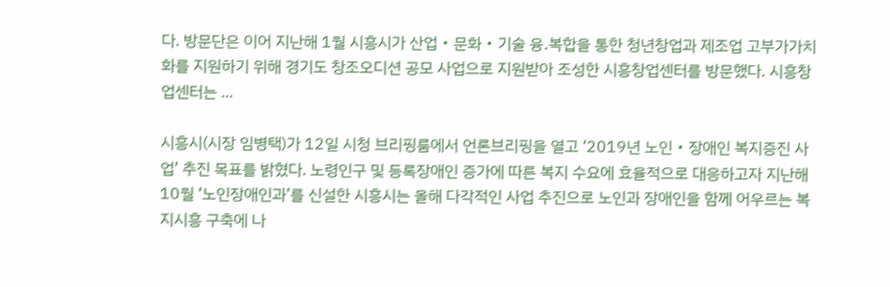다. 방문단은 이어 지난해 1월 시흥시가 산업‧문화‧기술 융․복합을 통한 청년창업과 제조업 고부가가치화를 지원하기 위해 경기도 창조오디션 공모 사업으로 지원받아 조성한 시흥창업센터를 방문했다. 시흥창업센터는 ...

시흥시(시장 임병택)가 12일 시청 브리핑룸에서 언론브리핑을 열고 ‘2019년 노인‧장애인 복지증진 사업’ 추진 목표를 밝혔다. 노령인구 및 등록장애인 증가에 따른 복지 수요에 효율적으로 대응하고자 지난해 10월 ‘노인장애인과’를 신설한 시흥시는 올해 다각적인 사업 추진으로 노인과 장애인을 함께 어우르는 복지시흥 구축에 나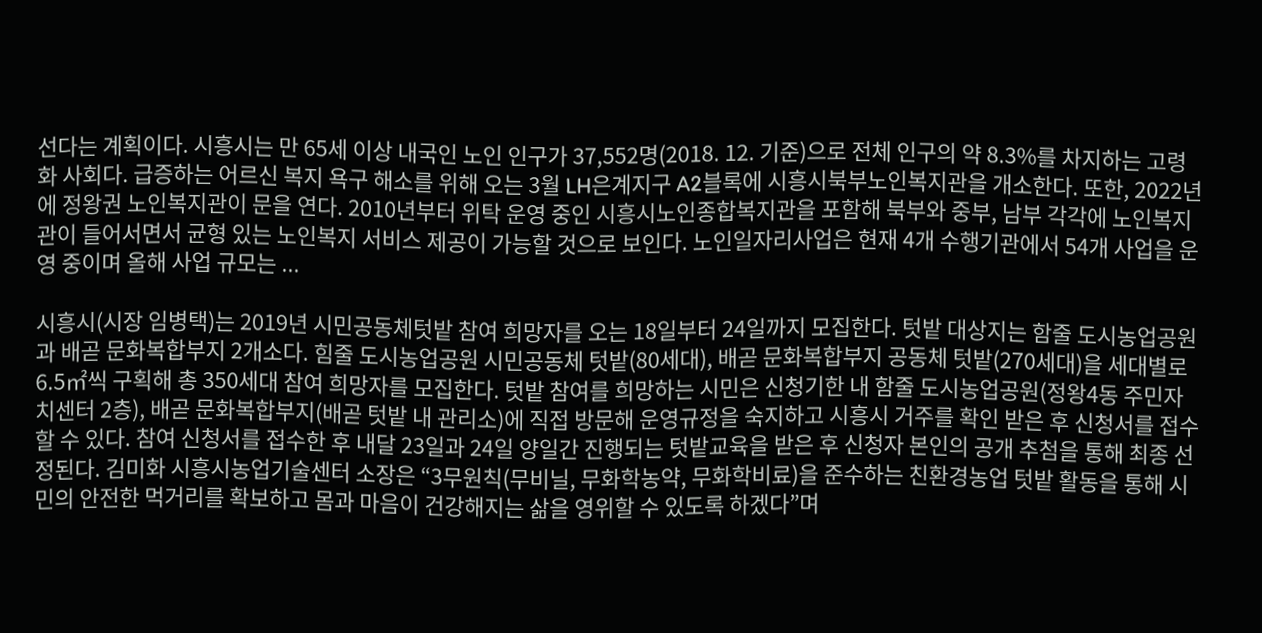선다는 계획이다. 시흥시는 만 65세 이상 내국인 노인 인구가 37,552명(2018. 12. 기준)으로 전체 인구의 약 8.3%를 차지하는 고령화 사회다. 급증하는 어르신 복지 욕구 해소를 위해 오는 3월 LH은계지구 A2블록에 시흥시북부노인복지관을 개소한다. 또한, 2022년에 정왕권 노인복지관이 문을 연다. 2010년부터 위탁 운영 중인 시흥시노인종합복지관을 포함해 북부와 중부, 남부 각각에 노인복지관이 들어서면서 균형 있는 노인복지 서비스 제공이 가능할 것으로 보인다. 노인일자리사업은 현재 4개 수행기관에서 54개 사업을 운영 중이며 올해 사업 규모는 ...

시흥시(시장 임병택)는 2019년 시민공동체텃밭 참여 희망자를 오는 18일부터 24일까지 모집한다. 텃밭 대상지는 함줄 도시농업공원과 배곧 문화복합부지 2개소다. 힘줄 도시농업공원 시민공동체 텃밭(80세대), 배곧 문화복합부지 공동체 텃밭(270세대)을 세대별로 6.5㎡씩 구획해 총 350세대 참여 희망자를 모집한다. 텃밭 참여를 희망하는 시민은 신청기한 내 함줄 도시농업공원(정왕4동 주민자치센터 2층), 배곧 문화복합부지(배곧 텃밭 내 관리소)에 직접 방문해 운영규정을 숙지하고 시흥시 거주를 확인 받은 후 신청서를 접수할 수 있다. 참여 신청서를 접수한 후 내달 23일과 24일 양일간 진행되는 텃밭교육을 받은 후 신청자 본인의 공개 추첨을 통해 최종 선정된다. 김미화 시흥시농업기술센터 소장은 “3무원칙(무비닐, 무화학농약, 무화학비료)을 준수하는 친환경농업 텃밭 활동을 통해 시민의 안전한 먹거리를 확보하고 몸과 마음이 건강해지는 삶을 영위할 수 있도록 하겠다”며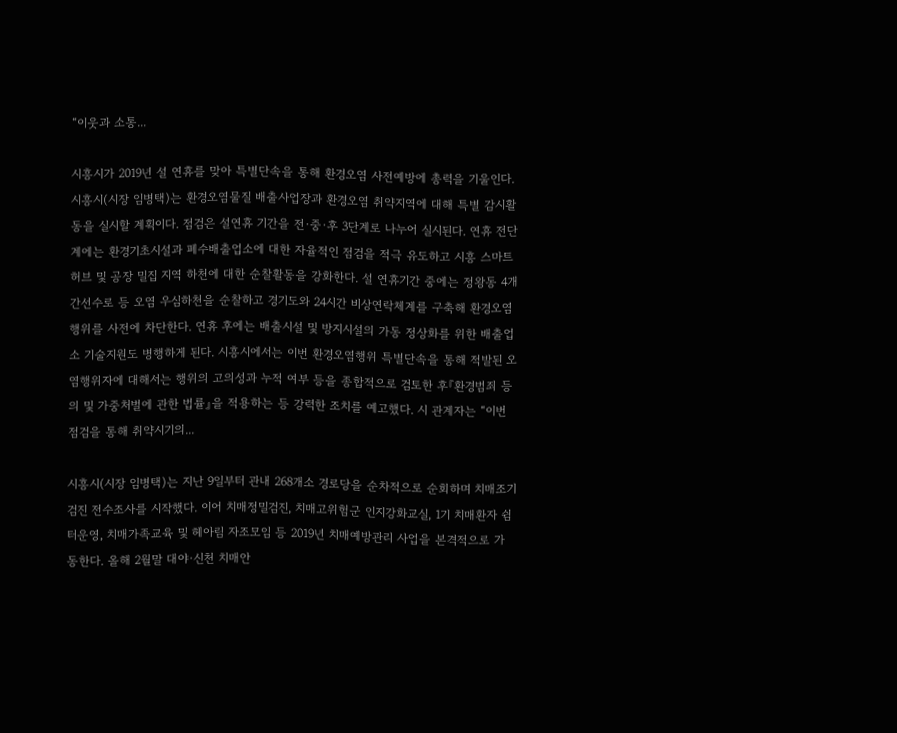“이웃과 소통...

시흥시가 2019년 설 연휴를 맞아 특별단속을 통해 환경오염 사전예방에 총력을 기울인다. 시흥시(시장 임병택)는 환경오염물질 배출사업장과 환경오염 취약지역에 대해 특별 감시활동을 실시할 계획이다. 점검은 설연휴 기간을 전·중·후 3단계로 나누어 실시된다. 연휴 전단계에는 환경기초시설과 폐수배출업소에 대한 자율적인 점검을 적극 유도하고 시흥 스마트허브 및 공장 밀집 지역 하천에 대한 순찰활동을 강화한다. 설 연휴기간 중에는 정왕동 4개 간선수로 등 오염 우심하천을 순찰하고 경기도와 24시간 비상연락체계를 구축해 환경오염행위를 사전에 차단한다. 연휴 후에는 배출시설 및 방지시설의 가동 정상화를 위한 배출업소 기술지원도 병행하게 된다. 시흥시에서는 이번 환경오염행위 특별단속을 통해 적발된 오염행위자에 대해서는 행위의 고의성과 누적 여부 등을 종합적으로 검토한 후『환경범죄 등의 및 가중처벌에 관한 법률』을 적용하는 등 강력한 조치를 예고했다. 시 관계자는 “이번 점검을 통해 취약시기의...

시흥시(시장 임병택)는 지난 9일부터 관내 268개소 경로당을 순차적으로 순회하며 치매조기검진 전수조사를 시작했다. 이어 치매정밀검진, 치매고위험군 인지강화교실, 1기 치매환자 쉼터운영, 치매가족교육 및 헤아림 자조모임 등 2019년 치매예방관리 사업을 본격적으로 가동한다. 올해 2월말 대야·신천 치매안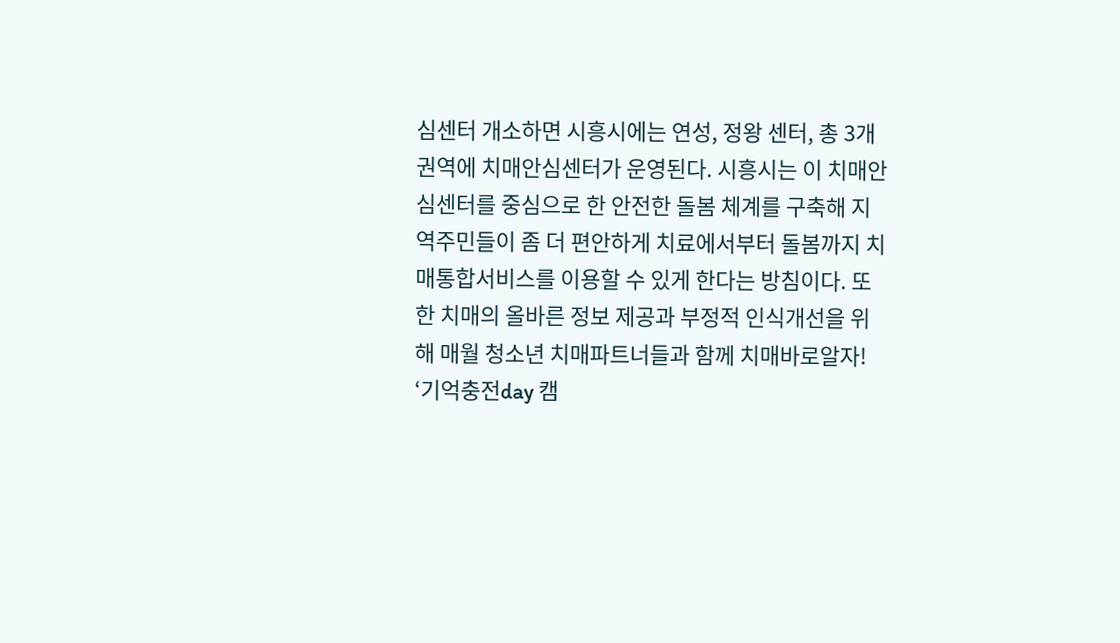심센터 개소하면 시흥시에는 연성, 정왕 센터, 총 3개 권역에 치매안심센터가 운영된다. 시흥시는 이 치매안심센터를 중심으로 한 안전한 돌봄 체계를 구축해 지역주민들이 좀 더 편안하게 치료에서부터 돌봄까지 치매통합서비스를 이용할 수 있게 한다는 방침이다. 또한 치매의 올바른 정보 제공과 부정적 인식개선을 위해 매월 청소년 치매파트너들과 함께 치매바로알자! ‘기억충전day 캠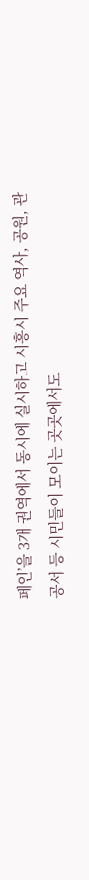페인’을 3개 권역에서 동시에 실시하고 시흥시 주요 역사, 공원, 관공서 등 시민들이 모이는 곳곳에서도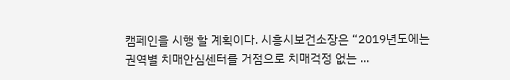캠페인을 시행 할 계획이다. 시흥시보건소장은 “2019년도에는 권역별 치매안심센터를 거점으로 치매걱정 없는 ...